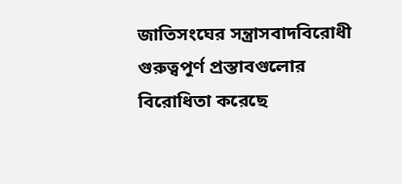জাতিসংঘের সন্ত্রাসবাদবিরোধী গুরুত্বপূর্ণ প্রস্তাবগুলোর বিরোধিতা করেছে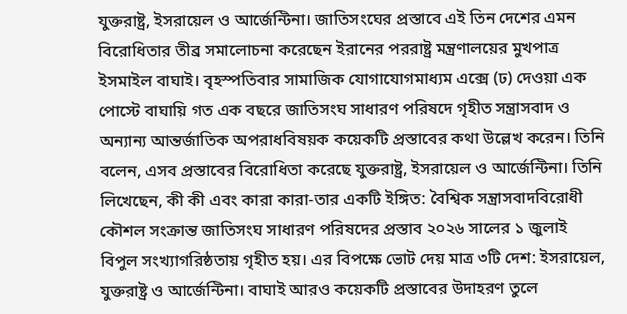যুক্তরাষ্ট্র, ইসরায়েল ও আর্জেন্টিনা। জাতিসংঘের প্রস্তাবে এই তিন দেশের এমন বিরোধিতার তীব্র সমালোচনা করেছেন ইরানের পররাষ্ট্র মন্ত্রণালয়ের মুখপাত্র ইসমাইল বাঘাই। বৃহস্পতিবার সামাজিক যোগাযোগমাধ্যম এক্সে (ঢ) দেওয়া এক পোস্টে বাঘায়ি গত এক বছরে জাতিসংঘ সাধারণ পরিষদে গৃহীত সন্ত্রাসবাদ ও অন্যান্য আন্তর্জাতিক অপরাধবিষয়ক কয়েকটি প্রস্তাবের কথা উল্লেখ করেন। তিনি বলেন, এসব প্রস্তাবের বিরোধিতা করেছে যুক্তরাষ্ট্র, ইসরায়েল ও আর্জেন্টিনা। তিনি লিখেছেন, কী কী এবং কারা কারা-তার একটি ইঙ্গিত: বৈশ্বিক সন্ত্রাসবাদবিরোধী কৌশল সংক্রান্ত জাতিসংঘ সাধারণ পরিষদের প্রস্তাব ২০২৬ সালের ১ জুলাই বিপুল সংখ্যাগরিষ্ঠতায় গৃহীত হয়। এর বিপক্ষে ভোট দেয় মাত্র ৩টি দেশ: ইসরায়েল, যুক্তরাষ্ট্র ও আর্জেন্টিনা। বাঘাই আরও কয়েকটি প্রস্তাবের উদাহরণ তুলে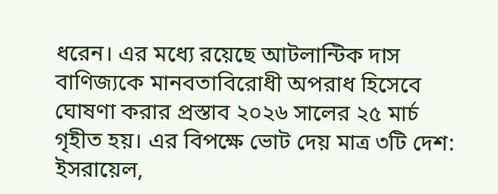ধরেন। এর মধ্যে রয়েছে আটলান্টিক দাস বাণিজ্যকে মানবতাবিরোধী অপরাধ হিসেবে ঘোষণা করার প্রস্তাব ২০২৬ সালের ২৫ মার্চ গৃহীত হয়। এর বিপক্ষে ভোট দেয় মাত্র ৩টি দেশ: ইসরায়েল,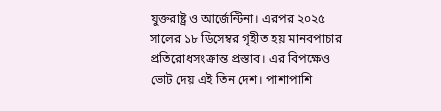যুক্তরাষ্ট্র ও আর্জেন্টিনা। এরপর ২০২৫ সালের ১৮ ডিসেম্বর গৃহীত হয় মানবপাচার প্রতিরোধসংক্রান্ত প্রস্তাব। এর বিপক্ষেও ভোট দেয় এই তিন দেশ। পাশাপাশি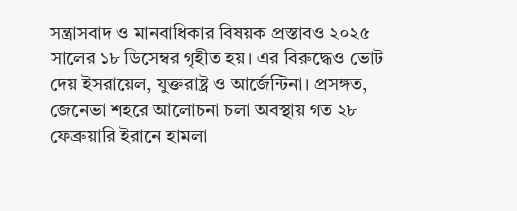সন্ত্রাসবাদ ও মানবাধিকার বিষয়ক প্রস্তাবও ২০২৫ সালের ১৮ ডিসেম্বর গৃহীত হয়। এর বিরুদ্ধেও ভোট দেয় ইসরায়েল, যুক্তরাষ্ট্র ও আর্জেন্টিনা। প্রসঙ্গত, জেনেভা শহরে আলোচনা চলা অবস্থায় গত ২৮ ফেব্রুয়ারি ইরানে হামলা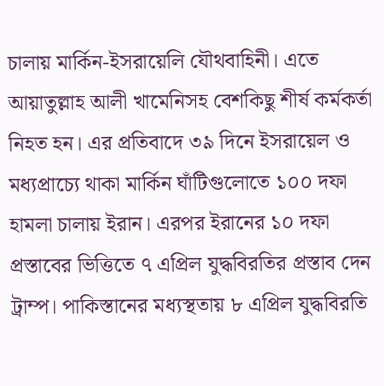চালায় মার্কিন-ইসরায়েলি যৌথবাহিনী। এতে আয়াতুল্লাহ আলী খামেনিসহ বেশকিছু শীর্ষ কর্মকর্তা নিহত হন। এর প্রতিবাদে ৩৯ দিনে ইসরায়েল ও মধ্যপ্রাচ্যে থাকা মার্কিন ঘাঁটিগুলোতে ১০০ দফা হামলা চালায় ইরান। এরপর ইরানের ১০ দফা প্রস্তাবের ভিত্তিতে ৭ এপ্রিল যুদ্ধবিরতির প্রস্তাব দেন ট্রাম্প। পাকিস্তানের মধ্যস্থতায় ৮ এপ্রিল যুদ্ধবিরতি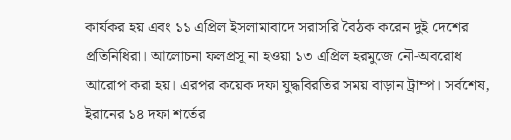কার্যকর হয় এবং ১১ এপ্রিল ইসলামাবাদে সরাসরি বৈঠক করেন দুই দেশের প্রতিনিধিরা। আলোচনা ফলপ্রসূ না হওয়া ১৩ এপ্রিল হরমুজে নৌ-অবরোধ আরোপ করা হয়। এরপর কয়েক দফা যুদ্ধবিরতির সময় বাড়ান ট্রাম্প। সর্বশেষ, ইরানের ১৪ দফা শর্তের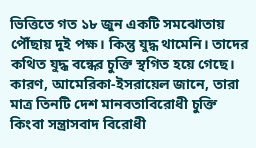ভিত্তিতে গত ১৮ জুন একটি সমঝোতায় পৌঁছায় দুই পক্ষ। কিন্তু যুদ্ধ থামেনি। তাদের কথিত যুদ্ধ বন্ধের চুক্তি স্থগিত হয়ে গেছে। কারণ, আমেরিকা-ইসরায়েল জানে, তারা মাত্র তিনটি দেশ মানবতাবিরোধী চুক্তি কিংবা সন্ত্রাসবাদ বিরোধী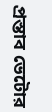প্রস্তাব ভেটোর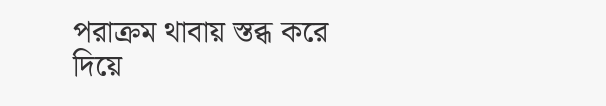পরাক্রম থাবায় স্তব্ধ করে দিয়ে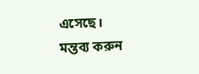এসেছে।
মন্তব্য করুন